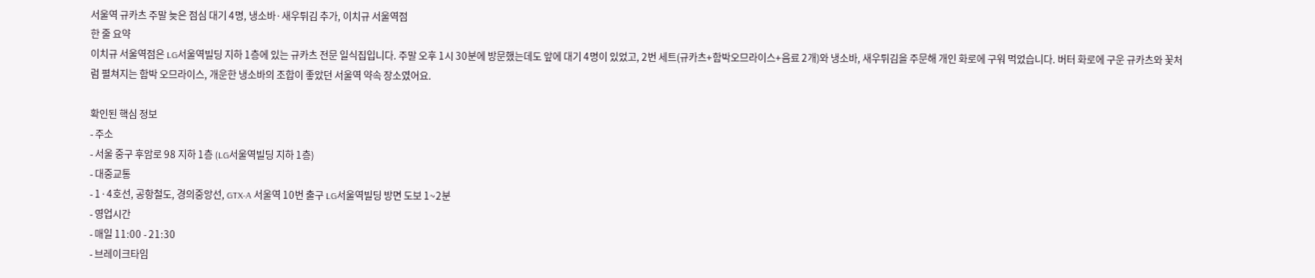서울역 규카츠 주말 늦은 점심 대기 4명, 냉소바·새우튀김 추가, 이치규 서울역점
한 줄 요약
이치규 서울역점은 LG서울역빌딩 지하 1층에 있는 규카츠 전문 일식집입니다. 주말 오후 1시 30분에 방문했는데도 앞에 대기 4명이 있었고, 2번 세트(규카츠+함박오므라이스+음료 2개)와 냉소바, 새우튀김을 주문해 개인 화로에 구워 먹었습니다. 버터 화로에 구운 규카츠와 꽃처럼 펼쳐지는 함박 오므라이스, 개운한 냉소바의 조합이 좋았던 서울역 약속 장소였어요.

확인된 핵심 정보
- 주소
- 서울 중구 후암로 98 지하 1층 (LG서울역빌딩 지하 1층)
- 대중교통
- 1·4호선, 공항철도, 경의중앙선, GTX-A 서울역 10번 출구 LG서울역빌딩 방면 도보 1~2분
- 영업시간
- 매일 11:00 - 21:30
- 브레이크타임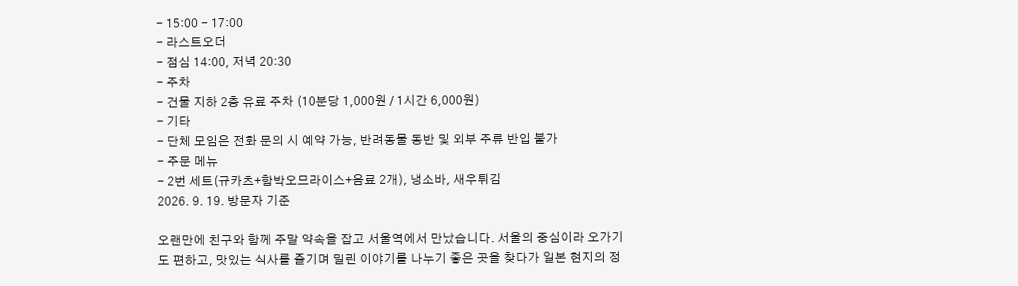- 15:00 - 17:00
- 라스트오더
- 점심 14:00, 저녁 20:30
- 주차
- 건물 지하 2층 유료 주차 (10분당 1,000원 / 1시간 6,000원)
- 기타
- 단체 모임은 전화 문의 시 예약 가능, 반려동물 동반 및 외부 주류 반입 불가
- 주문 메뉴
- 2번 세트(규카츠+함박오므라이스+음료 2개), 냉소바, 새우튀김
2026. 9. 19. 방문자 기준

오랜만에 친구와 함께 주말 약속을 잡고 서울역에서 만났습니다. 서울의 중심이라 오가기도 편하고, 맛있는 식사를 즐기며 밀린 이야기를 나누기 좋은 곳을 찾다가 일본 현지의 정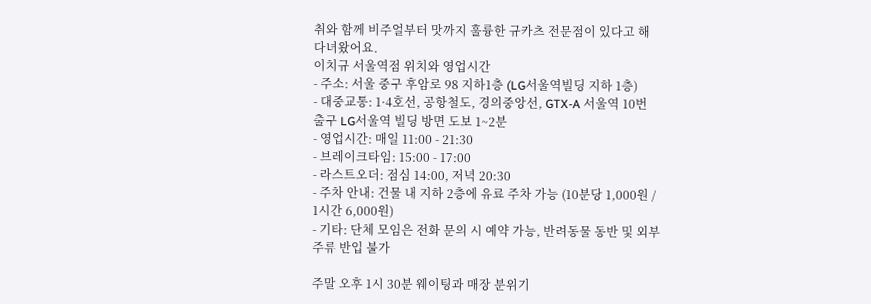취와 함께 비주얼부터 맛까지 훌륭한 규카츠 전문점이 있다고 해 다녀왔어요.
이치규 서울역점 위치와 영업시간
- 주소: 서울 중구 후암로 98 지하1층 (LG서울역빌딩 지하 1층)
- 대중교통: 1·4호선, 공항철도, 경의중앙선, GTX-A 서울역 10번 출구 LG서울역 빌딩 방면 도보 1~2분
- 영업시간: 매일 11:00 - 21:30
- 브레이크타임: 15:00 - 17:00
- 라스트오더: 점심 14:00, 저녁 20:30
- 주차 안내: 건물 내 지하 2층에 유료 주차 가능 (10분당 1,000원 / 1시간 6,000원)
- 기타: 단체 모임은 전화 문의 시 예약 가능, 반려동물 동반 및 외부 주류 반입 불가

주말 오후 1시 30분 웨이팅과 매장 분위기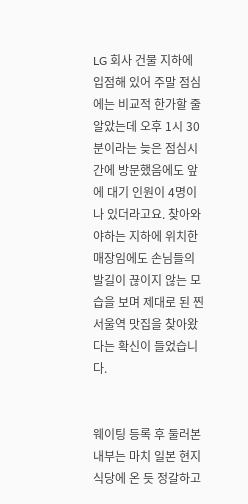LG 회사 건물 지하에 입점해 있어 주말 점심에는 비교적 한가할 줄 알았는데 오후 1시 30분이라는 늦은 점심시간에 방문했음에도 앞에 대기 인원이 4명이나 있더라고요. 찾아와야하는 지하에 위치한 매장임에도 손님들의 발길이 끊이지 않는 모습을 보며 제대로 된 찐 서울역 맛집을 찾아왔다는 확신이 들었습니다.


웨이팅 등록 후 둘러본 내부는 마치 일본 현지 식당에 온 듯 정갈하고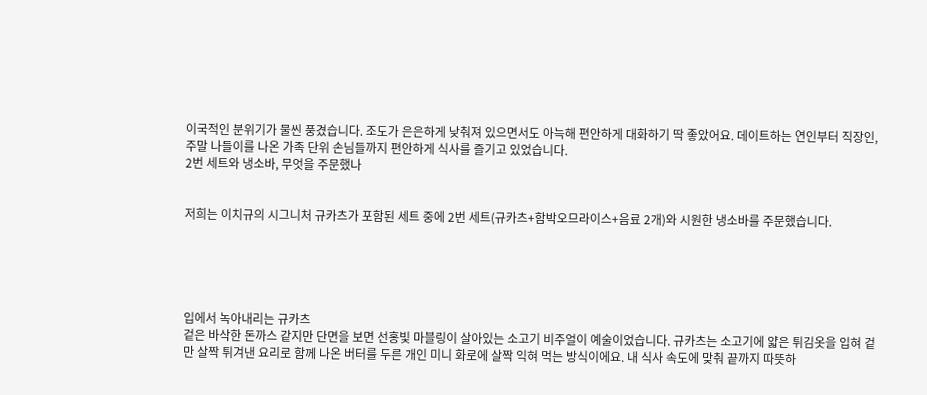이국적인 분위기가 물씬 풍겼습니다. 조도가 은은하게 낮춰져 있으면서도 아늑해 편안하게 대화하기 딱 좋았어요. 데이트하는 연인부터 직장인, 주말 나들이를 나온 가족 단위 손님들까지 편안하게 식사를 즐기고 있었습니다.
2번 세트와 냉소바, 무엇을 주문했나


저희는 이치규의 시그니처 규카츠가 포함된 세트 중에 2번 세트(규카츠+함박오므라이스+음료 2개)와 시원한 냉소바를 주문했습니다.





입에서 녹아내리는 규카츠
겉은 바삭한 돈까스 같지만 단면을 보면 선홍빛 마블링이 살아있는 소고기 비주얼이 예술이었습니다. 규카츠는 소고기에 얇은 튀김옷을 입혀 겉만 살짝 튀겨낸 요리로 함께 나온 버터를 두른 개인 미니 화로에 살짝 익혀 먹는 방식이에요. 내 식사 속도에 맞춰 끝까지 따뜻하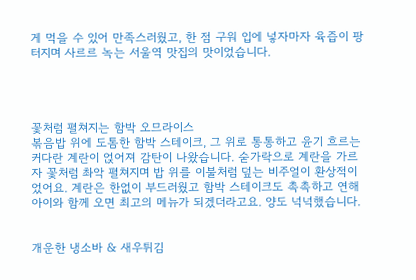게 먹을 수 있어 만족스러웠고, 한 점 구워 입에 넣자마자 육즙이 팡 터지며 사르르 녹는 서울역 맛집의 맛이었습니다.




꽃처럼 펼쳐지는 함박 오므라이스
볶음밥 위에 도톰한 함박 스테이크, 그 위로 통통하고 윤기 흐르는 커다란 계란이 얹어져 감탄이 나왔습니다. 숟가락으로 계란을 가르자 꽃처럼 촤악 펼쳐지며 밥 위를 이불처럼 덮는 비주얼이 환상적이었어요. 계란은 한없이 부드러웠고 함박 스테이크도 촉촉하고 연해 아이와 함께 오면 최고의 메뉴가 되겠더라고요. 양도 넉넉했습니다.


개운한 냉소바 & 새우튀김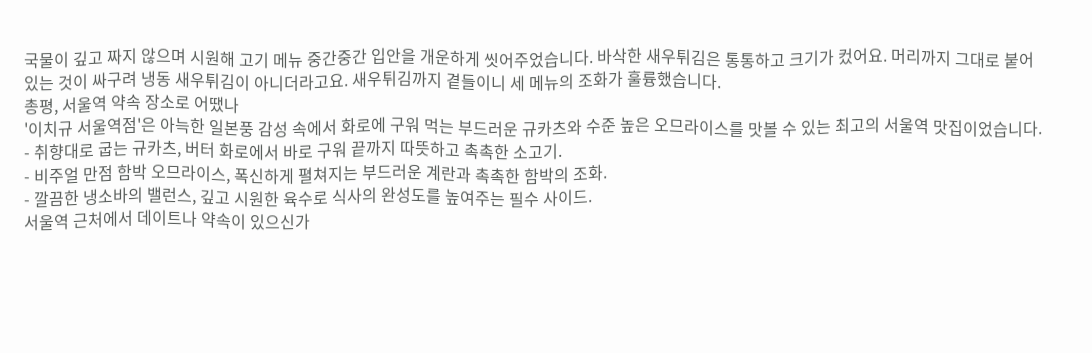국물이 깊고 짜지 않으며 시원해 고기 메뉴 중간중간 입안을 개운하게 씻어주었습니다. 바삭한 새우튀김은 통통하고 크기가 컸어요. 머리까지 그대로 붙어 있는 것이 싸구려 냉동 새우튀김이 아니더라고요. 새우튀김까지 곁들이니 세 메뉴의 조화가 훌륭했습니다.
총평, 서울역 약속 장소로 어땠나
'이치규 서울역점'은 아늑한 일본풍 감성 속에서 화로에 구워 먹는 부드러운 규카츠와 수준 높은 오므라이스를 맛볼 수 있는 최고의 서울역 맛집이었습니다.
- 취향대로 굽는 규카츠, 버터 화로에서 바로 구워 끝까지 따뜻하고 촉촉한 소고기.
- 비주얼 만점 함박 오므라이스, 폭신하게 펼쳐지는 부드러운 계란과 촉촉한 함박의 조화.
- 깔끔한 냉소바의 밸런스, 깊고 시원한 육수로 식사의 완성도를 높여주는 필수 사이드.
서울역 근처에서 데이트나 약속이 있으신가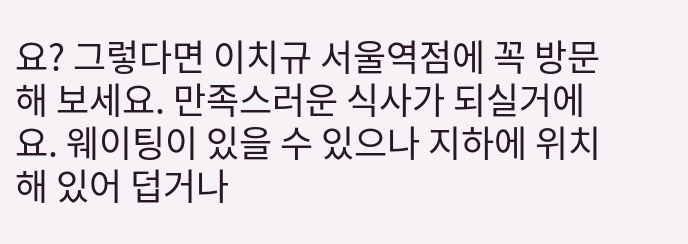요? 그렇다면 이치규 서울역점에 꼭 방문해 보세요. 만족스러운 식사가 되실거에요. 웨이팅이 있을 수 있으나 지하에 위치해 있어 덥거나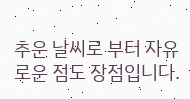추운 날씨로 부터 자유로운 점도 장점입니다.